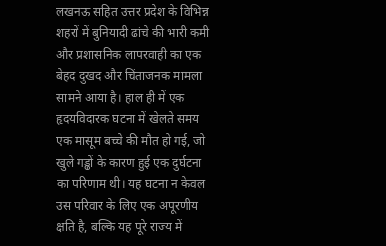लखनऊ सहित उत्तर प्रदेश के विभिन्न शहरों में बुनियादी ढांचे की भारी कमी और प्रशासनिक लापरवाही का एक बेहद दुखद और चिंताजनक मामला सामने आया है। हाल ही में एक हृदयविदारक घटना में खेलते समय एक मासूम बच्चे की मौत हो गई, जो खुले गड्ढों के कारण हुई एक दुर्घटना का परिणाम थी। यह घटना न केवल उस परिवार के लिए एक अपूरणीय क्षति है, बल्कि यह पूरे राज्य में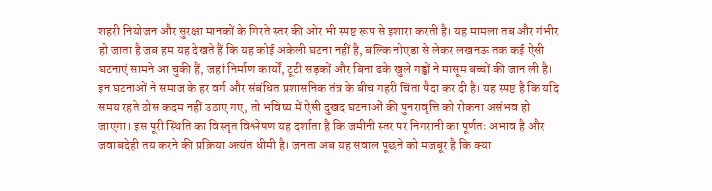शहरी नियोजन और सुरक्षा मानकों के गिरते स्तर की ओर भी स्पष्ट रूप से इशारा करती है। यह मामला तब और गंभीर हो जाता है जब हम यह देखते हैं कि यह कोई अकेली घटना नहीं है, बल्कि नोएडा से लेकर लखनऊ तक कई ऐसी घटनाएं सामने आ चुकी हैं, जहां निर्माण कार्यों, टूटी सड़कों और बिना ढके खुले गड्ढों ने मासूम बच्चों की जान ली है। इन घटनाओं ने समाज के हर वर्ग और संबंधित प्रशासनिक तंत्र के बीच गहरी चिंता पैदा कर दी है। यह स्पष्ट है कि यदि समय रहते ठोस कदम नहीं उठाए गए, तो भविष्य में ऐसी दुखद घटनाओं की पुनरावृत्ति को रोकना असंभव हो जाएगा। इस पूरी स्थिति का विस्तृत विश्लेषण यह दर्शाता है कि जमीनी स्तर पर निगरानी का पूर्णतः अभाव है और जवाबदेही तय करने की प्रक्रिया अत्यंत धीमी है। जनता अब यह सवाल पूछने को मजबूर है कि क्या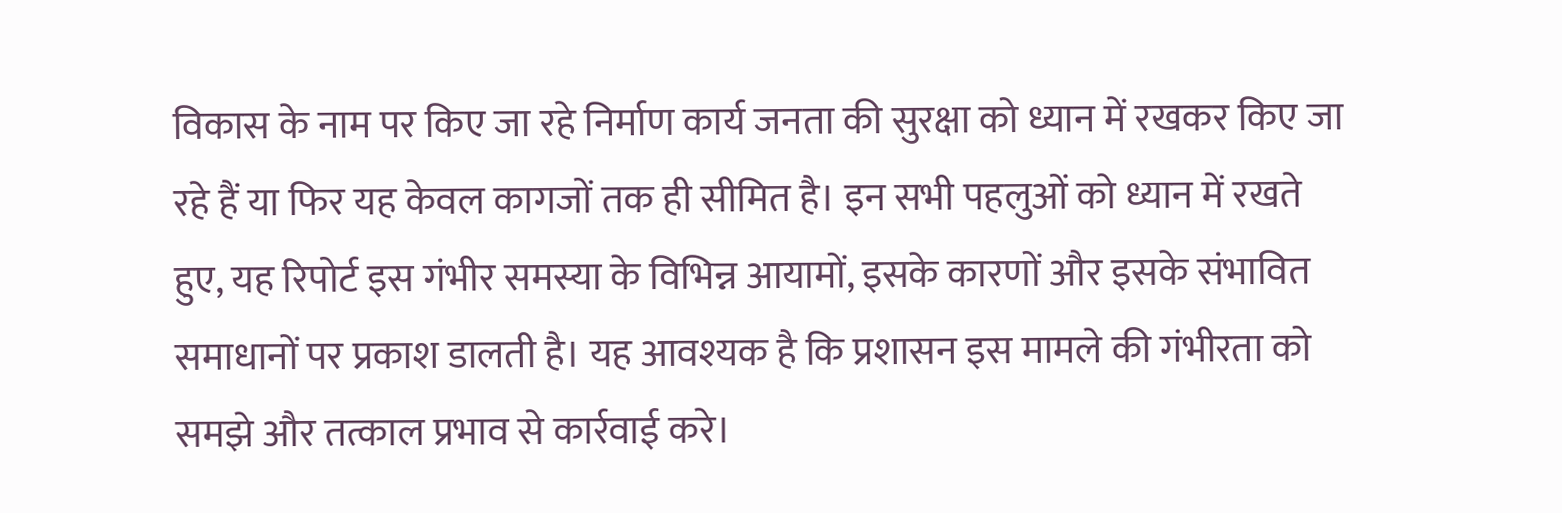विकास के नाम पर किए जा रहे निर्माण कार्य जनता की सुरक्षा को ध्यान में रखकर किए जा रहे हैं या फिर यह केवल कागजों तक ही सीमित है। इन सभी पहलुओं को ध्यान में रखते हुए, यह रिपोर्ट इस गंभीर समस्या के विभिन्न आयामों, इसके कारणों और इसके संभावित समाधानों पर प्रकाश डालती है। यह आवश्यक है कि प्रशासन इस मामले की गंभीरता को समझे और तत्काल प्रभाव से कार्रवाई करे।